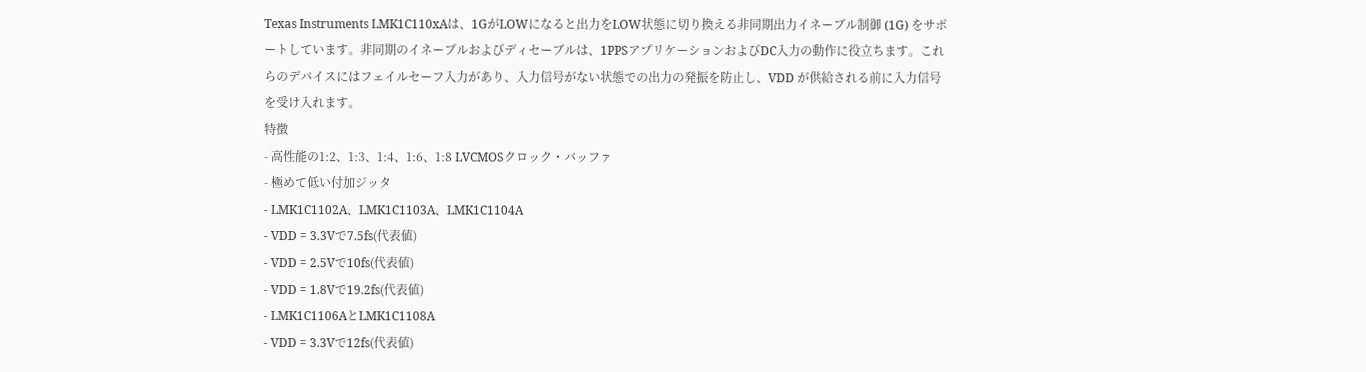Texas Instruments LMK1C110xAは、1GがLOWになると出力をLOW状態に切り換える非同期出力イネーブル制御 (1G) をサポートしています。非同期のイネーブルおよびディセーブルは、1PPSアプリケーションおよびDC入力の動作に役立ちます。これらのデバイスにはフェイルセーフ入力があり、入力信号がない状態での出力の発振を防止し、VDD が供給される前に入力信号を受け入れます。
特徴
- 高性能の1:2、1:3、1:4、1:6、1:8 LVCMOSクロック・バッファ
- 極めて低い付加ジッタ
- LMK1C1102A、LMK1C1103A、LMK1C1104A
- VDD = 3.3Vで7.5fs(代表値)
- VDD = 2.5Vで10fs(代表値)
- VDD = 1.8Vで19.2fs(代表値)
- LMK1C1106AとLMK1C1108A
- VDD = 3.3Vで12fs(代表値)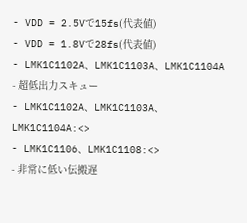- VDD = 2.5Vで15fs(代表値)
- VDD = 1.8Vで28fs(代表値)
- LMK1C1102A、LMK1C1103A、LMK1C1104A
- 超低出力スキュー
- LMK1C1102A、LMK1C1103A、LMK1C1104A:<>
- LMK1C1106、LMK1C1108:<>
- 非常に低い伝搬遅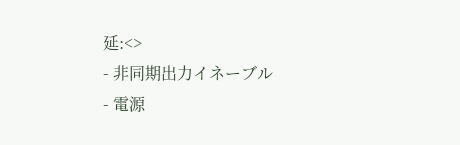延:<>
- 非同期出力イネーブル
- 電源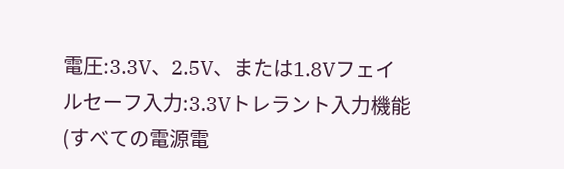電圧:3.3V、2.5V、または1.8Vフェイルセーフ入力:3.3Vトレラント入力機能(すべての電源電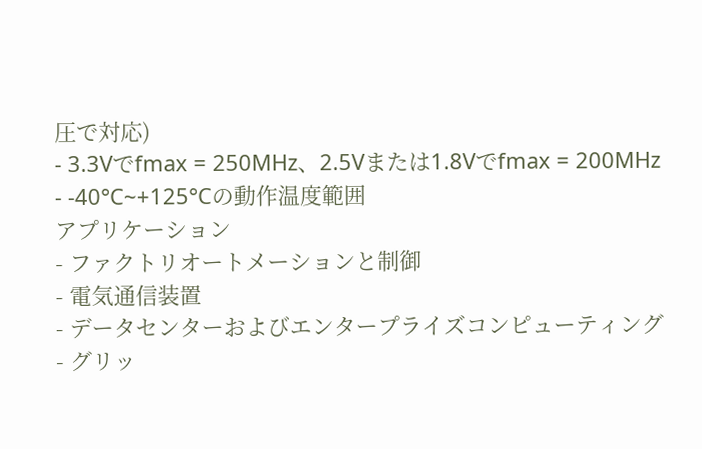圧で対応)
- 3.3Vでfmax = 250MHz、2.5Vまたは1.8Vでfmax = 200MHz
- -40°C~+125°Cの動作温度範囲
アプリケーション
- ファクトリオートメーションと制御
- 電気通信装置
- データセンターおよびエンタープライズコンピューティング
- グリッ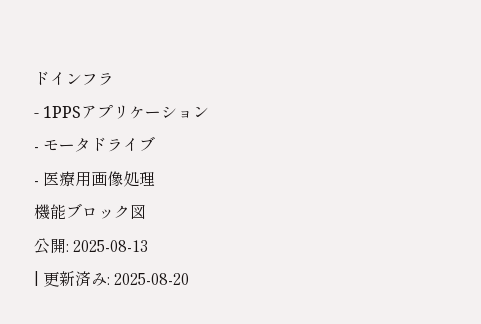ドインフラ
- 1PPSアプリケーション
- モータドライブ
- 医療用画像処理
機能ブロック図
公開: 2025-08-13
| 更新済み: 2025-08-20